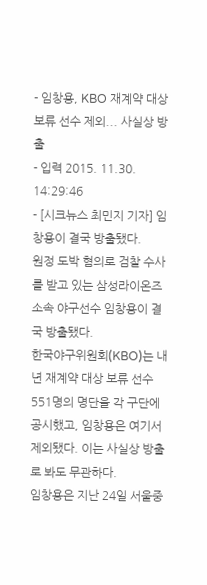- 임창용, KBO 재계약 대상 보류 선수 제외... 사실상 방출
- 입력 2015. 11.30. 14:29:46
- [시크뉴스 최민지 기자] 임창용이 결국 방출됐다.
원정 도박 혐의로 검찰 수사를 받고 있는 삼성라이온즈 소속 야구선수 임창용이 결국 방출됐다.
한국야구위원회(KBO)는 내년 재계약 대상 보류 선수 551명의 명단을 각 구단에 공시했고, 임창용은 여기서 제외됐다. 이는 사실상 방출로 봐도 무관하다.
임창용은 지난 24일 서울중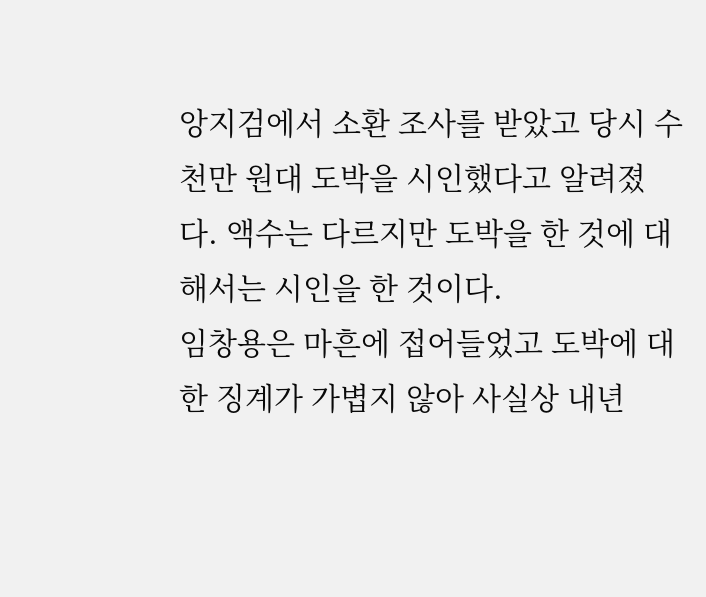앙지검에서 소환 조사를 받았고 당시 수천만 원대 도박을 시인했다고 알려졌다. 액수는 다르지만 도박을 한 것에 대해서는 시인을 한 것이다.
임창용은 마흔에 접어들었고 도박에 대한 징계가 가볍지 않아 사실상 내년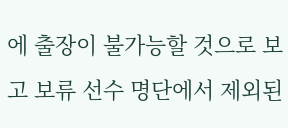에 출장이 불가능할 것으로 보고 보류 선수 명단에서 제외된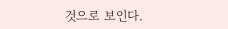것으로 보인다.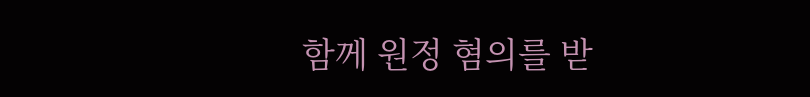함께 원정 혐의를 받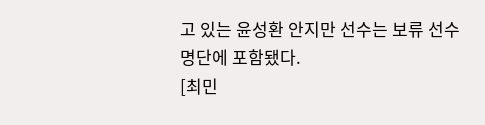고 있는 윤성환 안지만 선수는 보류 선수 명단에 포함됐다.
[최민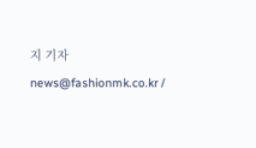지 기자 news@fashionmk.co.kr /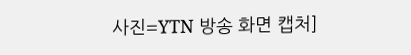사진=YTN 방송 화면 캡처]